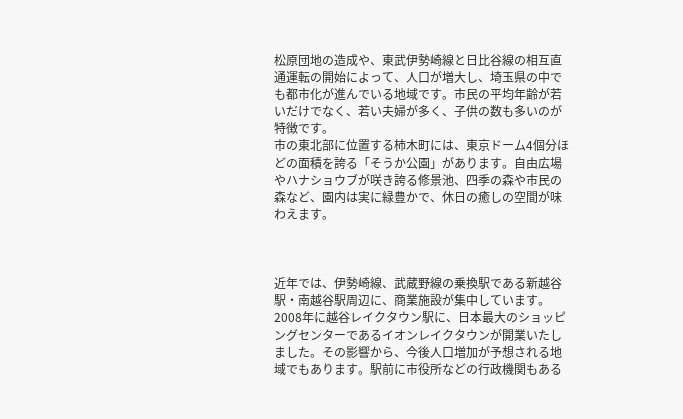松原団地の造成や、東武伊勢崎線と日比谷線の相互直通運転の開始によって、人口が増大し、埼玉県の中でも都市化が進んでいる地域です。市民の平均年齢が若いだけでなく、若い夫婦が多く、子供の数も多いのが特徴です。
市の東北部に位置する柿木町には、東京ドーム4個分ほどの面積を誇る「そうか公園」があります。自由広場やハナショウブが咲き誇る修景池、四季の森や市民の森など、園内は実に緑豊かで、休日の癒しの空間が味わえます。



近年では、伊勢崎線、武蔵野線の乗換駅である新越谷駅・南越谷駅周辺に、商業施設が集中しています。2008年に越谷レイクタウン駅に、日本最大のショッピングセンターであるイオンレイクタウンが開業いたしました。その影響から、今後人口増加が予想される地域でもあります。駅前に市役所などの行政機関もある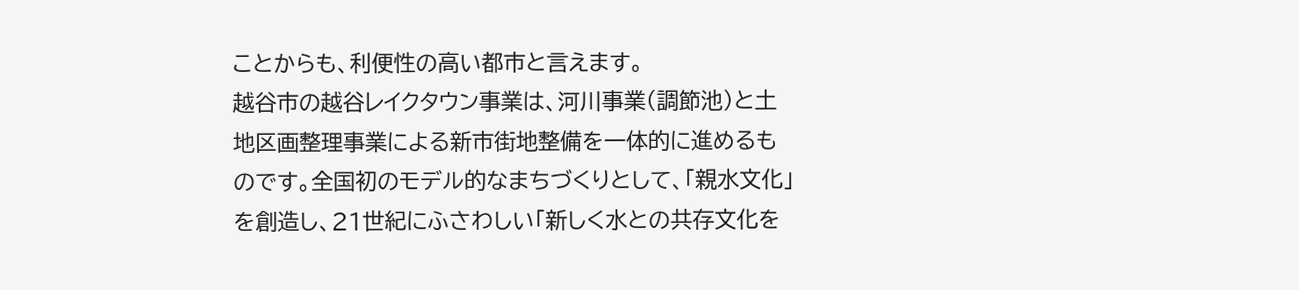ことからも、利便性の高い都市と言えます。
越谷市の越谷レイクタウン事業は、河川事業(調節池)と土地区画整理事業による新市街地整備を一体的に進めるものです。全国初のモデル的なまちづくりとして、「親水文化」を創造し、21世紀にふさわしい「新しく水との共存文化を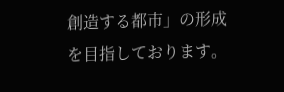創造する都市」の形成を目指しております。